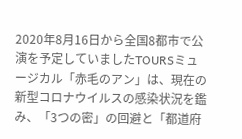2020年8月16日から全国8都市で公演を予定していましたTOURSミュージカル「赤毛のアン」は、現在の新型コロナウイルスの感染状況を鑑み、「3つの密」の回避と「都道府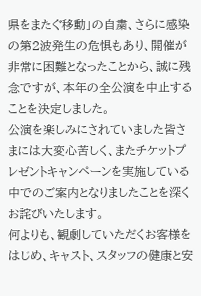県をまたぐ移動」の自粛、さらに感染の第2波発生の危惧もあり、開催が非常に困難となったことから、誠に残念ですが、本年の全公演を中止することを決定しました。
公演を楽しみにされていました皆さまには大変心苦しく、またチケットプレゼントキャンペーンを実施している中でのご案内となりましたことを深くお詫びいたします。
何よりも、観劇していただくお客様をはじめ、キャスト、スタッフの健康と安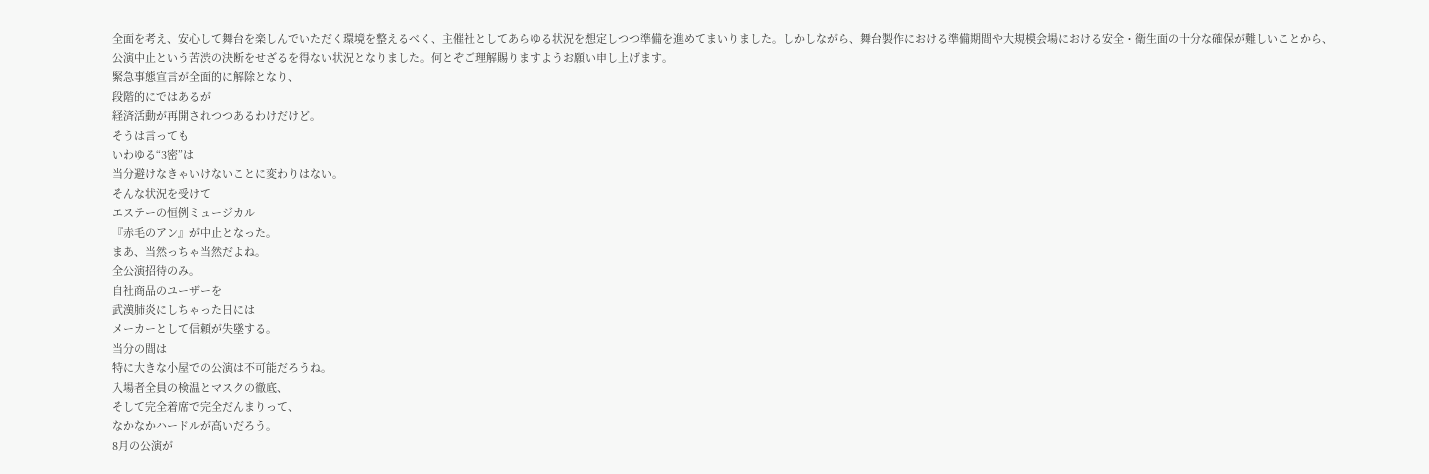全面を考え、安心して舞台を楽しんでいただく環境を整えるべく、主催社としてあらゆる状況を想定しつつ準備を進めてまいりました。しかしながら、舞台製作における準備期間や大規模会場における安全・衛生面の十分な確保が難しいことから、公演中止という苦渋の決断をせざるを得ない状況となりました。何とぞご理解賜りますようお願い申し上げます。
緊急事態宣言が全面的に解除となり、
段階的にではあるが
経済活動が再開されつつあるわけだけど。
そうは言っても
いわゆる“3密”は
当分避けなきゃいけないことに変わりはない。
そんな状況を受けて
エステーの恒例ミュージカル
『赤毛のアン』が中止となった。
まあ、当然っちゃ当然だよね。
全公演招待のみ。
自社商品のユーザーを
武漢肺炎にしちゃった日には
メーカーとして信頼が失墜する。
当分の間は
特に大きな小屋での公演は不可能だろうね。
入場者全員の検温とマスクの徹底、
そして完全着席で完全だんまりって、
なかなかハードルが高いだろう。
8月の公演が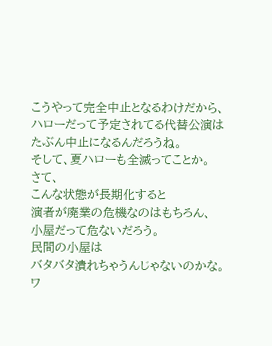こうやって完全中止となるわけだから、
ハローだって予定されてる代替公演は
たぶん中止になるんだろうね。
そして、夏ハローも全滅ってことか。
さて、
こんな状態が長期化すると
演者が廃業の危機なのはもちろん、
小屋だって危ないだろう。
民間の小屋は
バタバタ潰れちゃうんじゃないのかな。
ワ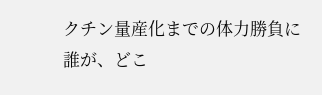クチン量産化までの体力勝負に
誰が、どこ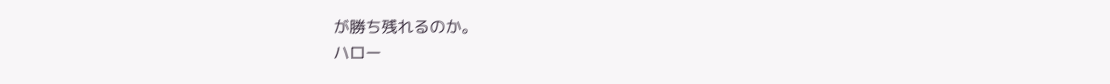が勝ち残れるのか。
ハロー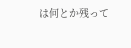は何とか残って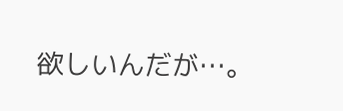欲しいんだが…。